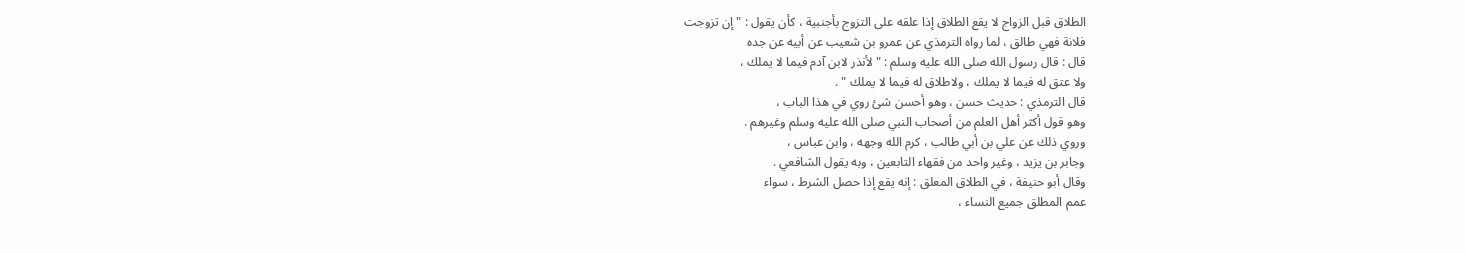الطلاق قبل الزواج لا يقع الطلاق إذا علقه على التزوج بأجنبية ، كأن يقول : " إن تزوجت
فلانة فهي طالق ، لما رواه الترمذي عن عمرو بن شعيب عن أبيه عن جده
قال : قال رسول الله صلى الله عليه وسلم : " لأنذر لابن آدم فيما لا يملك ،
ولا عتق له فيما لا يملك ، ولاطلاق له فيما لا يملك " .
قال الترمذي : حديث حسن ، وهو أحسن شئ روي في هذا الباب ،
وهو قول أكثر أهل العلم من أصحاب النبي صلى الله عليه وسلم وغيرهم .
وروي ذلك عن علي بن أبي طالب ، كرم الله وجهه ، وابن عباس ،
وجابر بن يزيد ، وغير واحد من فقهاء التابعين ، وبه يقول الشافعي .
وقال أبو حنيفة ، في الطلاق المعلق : إنه يقع إذا حصل الشرط ، سواء
عمم المطلق جميع النساء ،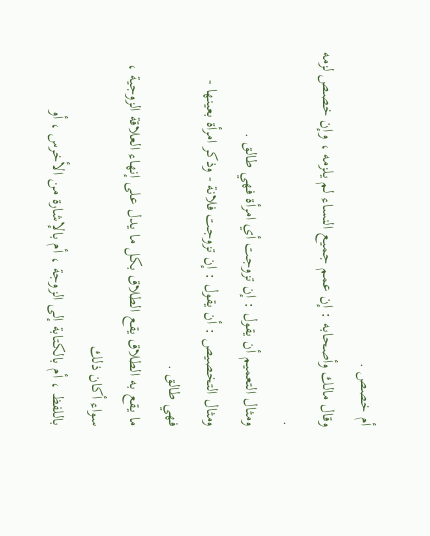أم خصص .
وقال مالك وأصحابه : إن عمم جميع النساء لم يلزمه ، وإن خصص لزمه .
ومثال التعميم أن يقول : إن تزوجت أي امرأة فهي طالق .
ومثال التخصيص : أن يقول : إن تزوجت فلانة - وذكر امرأة بعينها -
فهي طالق .
ما يقع به الطلاق يقع الطلاق بكل ما يدل على إنهاء العلاقة الزوجية ، سواء أكان ذلك
باللفظ ، أم بالكتابة إلى الزوجة ، أم بالإشارة من الأخرس ، أو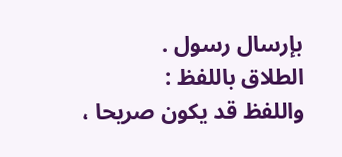بإرسال رسول .
الطلاق باللفظ :
واللفظ قد يكون صريحا ،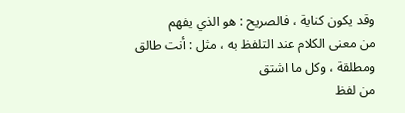وقد يكون كناية ، فالصريح : هو الذي يفهم
من معنى الكلام عند التلفظ به ، مثل : أنت طالق ومطلقة ، وكل ما اشتق
من لفظ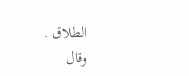الطلاق .
وقال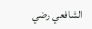الشافعي رضي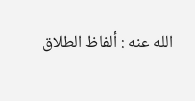الله عنه : ألفاظ الطلاق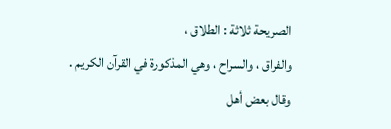الصريحة ثلاثة : الطلاق ،
والفراق ، والسراح ، وهي المذكورة في القرآن الكريم .
وقال بعض أهل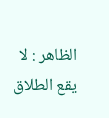الظاهر : لا يقع الطلاق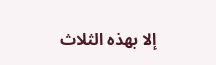إلا بهذه الثلاث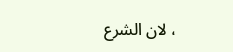، لان الشرع